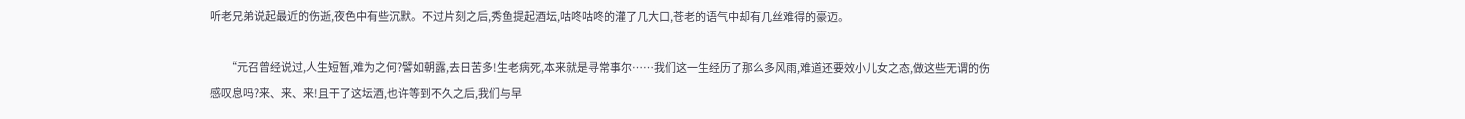听老兄弟说起最近的伤逝,夜色中有些沉默。不过片刻之后,秀鱼提起酒坛,咕咚咕咚的灌了几大口,苍老的语气中却有几丝难得的豪迈。

        “元召曾经说过,人生短暂,难为之何?譬如朝露,去日苦多!生老病死,本来就是寻常事尔……我们这一生经历了那么多风雨,难道还要效小儿女之态,做这些无谓的伤感叹息吗?来、来、来!且干了这坛酒,也许等到不久之后,我们与早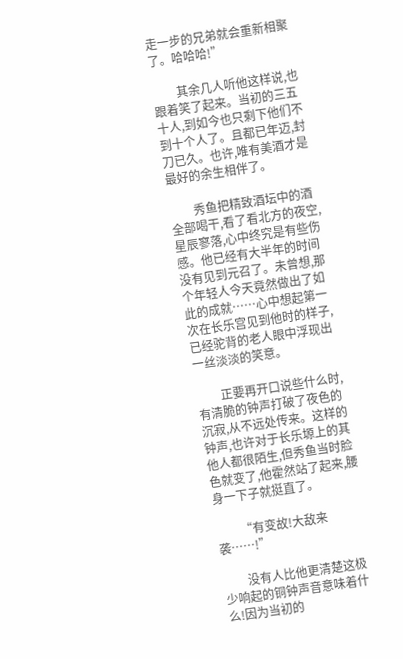走一步的兄弟就会重新相聚了。哈哈哈!”

        其余几人听他这样说,也跟着笑了起来。当初的三五十人,到如今也只剩下他们不到十个人了。且都已年迈,封刀已久。也许,唯有美酒才是最好的余生相伴了。

        秀鱼把精致酒坛中的酒全部喝干,看了看北方的夜空,星辰寥落,心中终究是有些伤感。他已经有大半年的时间没有见到元召了。未曾想,那个年轻人今天竟然做出了如此的成就……心中想起第一次在长乐宫见到他时的样子,已经驼背的老人眼中浮现出一丝淡淡的笑意。

        正要再开口说些什么时,有清脆的钟声打破了夜色的沉寂,从不远处传来。这样的钟声,也许对于长乐塬上的其他人都很陌生,但秀鱼当时脸色就变了,他霍然站了起来,腰身一下子就挺直了。

        “有变故!大敌来袭……!”

        没有人比他更清楚这极少响起的铜钟声音意味着什么!因为当初的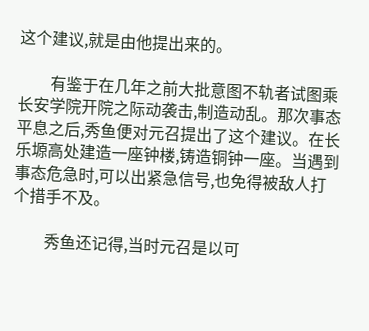这个建议,就是由他提出来的。

        有鉴于在几年之前大批意图不轨者试图乘长安学院开院之际动袭击,制造动乱。那次事态平息之后,秀鱼便对元召提出了这个建议。在长乐塬高处建造一座钟楼,铸造铜钟一座。当遇到事态危急时,可以出紧急信号,也免得被敌人打个措手不及。

        秀鱼还记得,当时元召是以可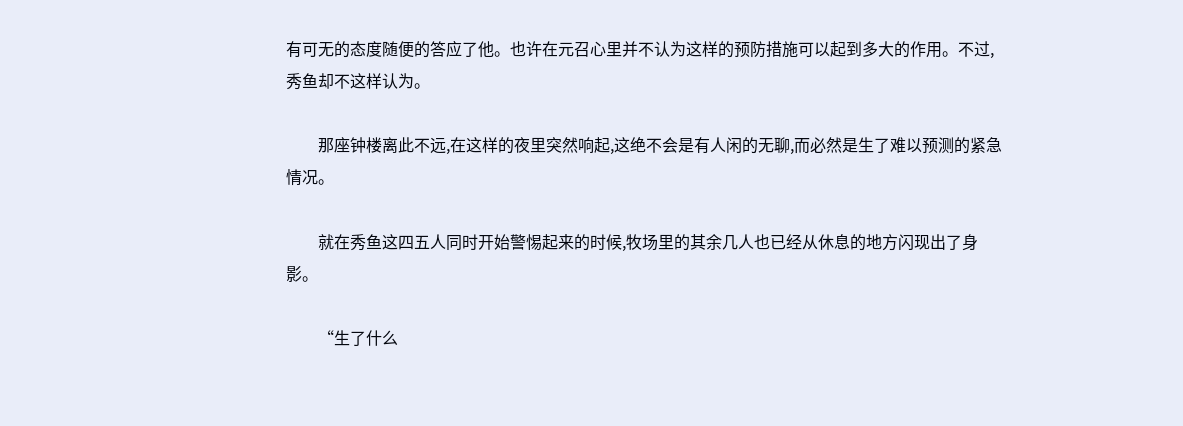有可无的态度随便的答应了他。也许在元召心里并不认为这样的预防措施可以起到多大的作用。不过,秀鱼却不这样认为。

        那座钟楼离此不远,在这样的夜里突然响起,这绝不会是有人闲的无聊,而必然是生了难以预测的紧急情况。

        就在秀鱼这四五人同时开始警惕起来的时候,牧场里的其余几人也已经从休息的地方闪现出了身影。

        “生了什么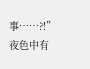事……?!”夜色中有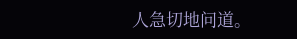人急切地问道。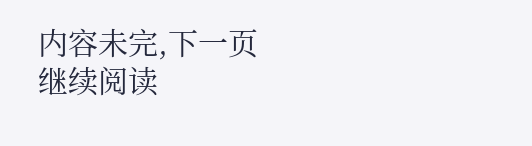内容未完,下一页继续阅读